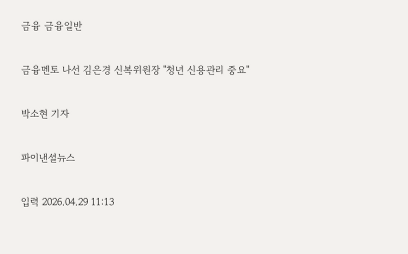금융 금융일반

금융멘토 나선 김은경 신복위원장 "청년 신용관리 중요"

박소현 기자

파이낸셜뉴스

입력 2026.04.29 11:13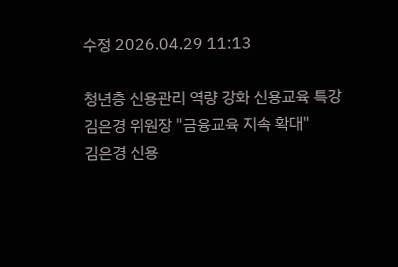수정 2026.04.29 11:13

청년층 신용관리 역량 강화 신용교육 특강
김은경 위원장 "금융교육 지속 확대"
김은경 신용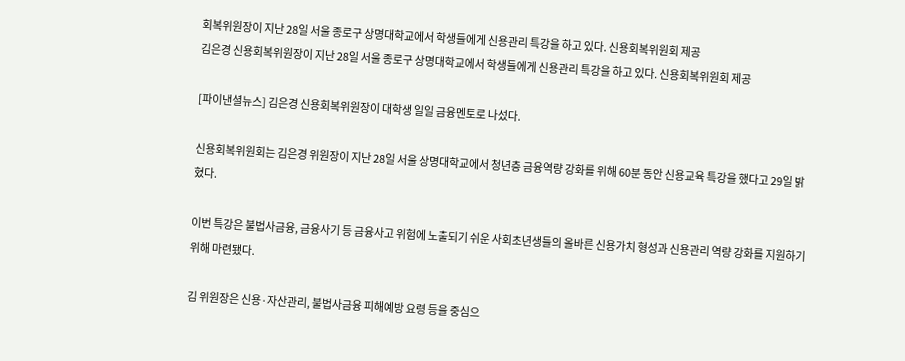회복위원장이 지난 28일 서울 종로구 상명대학교에서 학생들에게 신용관리 특강을 하고 있다. 신용회복위원회 제공
김은경 신용회복위원장이 지난 28일 서울 종로구 상명대학교에서 학생들에게 신용관리 특강을 하고 있다. 신용회복위원회 제공

[파이낸셜뉴스] 김은경 신용회복위원장이 대학생 일일 금융멘토로 나섰다.

신용회복위원회는 김은경 위원장이 지난 28일 서울 상명대학교에서 청년층 금융역량 강화를 위해 60분 동안 신용교육 특강을 했다고 29일 밝혔다.

이번 특강은 불법사금융, 금융사기 등 금융사고 위험에 노출되기 쉬운 사회초년생들의 올바른 신용가치 형성과 신용관리 역량 강화를 지원하기 위해 마련됐다.

김 위원장은 신용·자산관리, 불법사금융 피해예방 요령 등을 중심으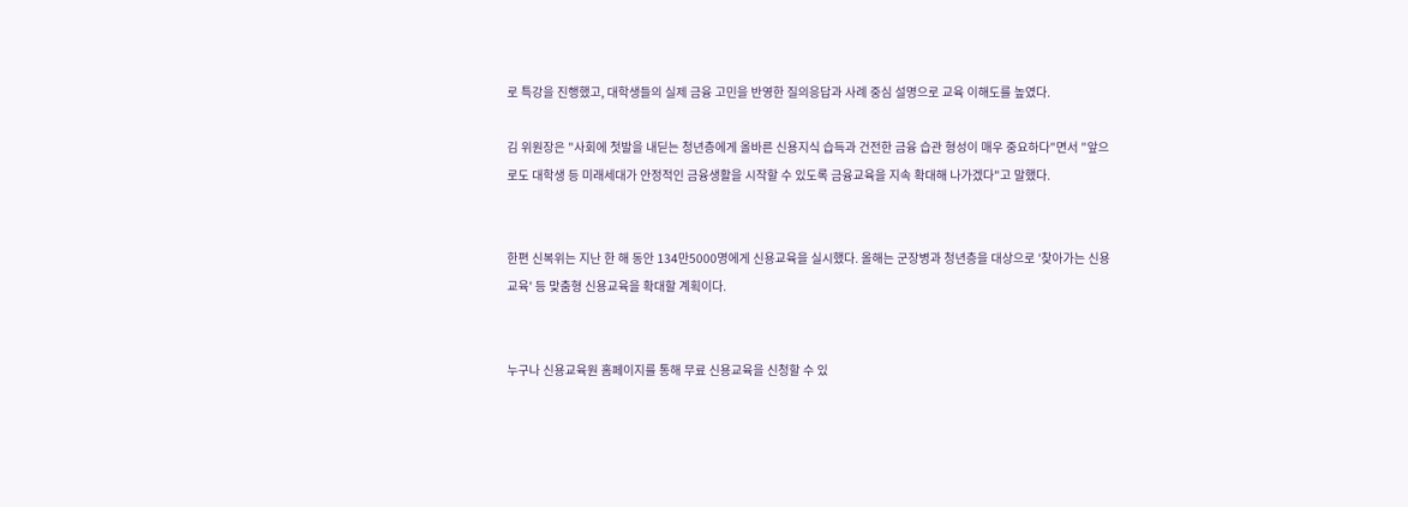로 특강을 진행했고, 대학생들의 실제 금융 고민을 반영한 질의응답과 사례 중심 설명으로 교육 이해도를 높였다.

김 위원장은 "사회에 첫발을 내딛는 청년층에게 올바른 신용지식 습득과 건전한 금융 습관 형성이 매우 중요하다"면서 "앞으로도 대학생 등 미래세대가 안정적인 금융생활을 시작할 수 있도록 금융교육을 지속 확대해 나가겠다"고 말했다.


한편 신복위는 지난 한 해 동안 134만5000명에게 신용교육을 실시했다. 올해는 군장병과 청년층을 대상으로 '찾아가는 신용교육' 등 맞춤형 신용교육을 확대할 계획이다.


누구나 신용교육원 홈페이지를 통해 무료 신용교육을 신청할 수 있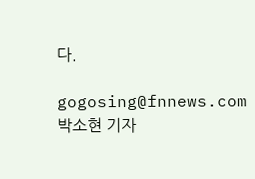다.

gogosing@fnnews.com 박소현 기자